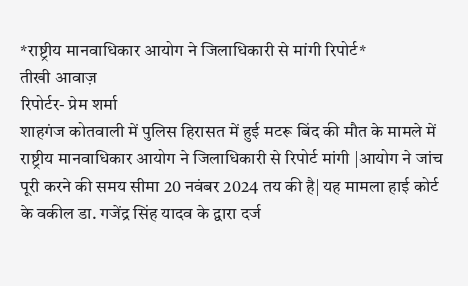*राष्ट्रीय मानवाधिकार आयोग ने जिलाधिकारी से मांगी रिपोर्ट*
तीखी आवाज़
रिपोर्टर- प्रेम शर्मा
शाहगंज कोतवाली में पुलिस हिरासत में हुई मटरू बिंद की मौत के मामले में राष्ट्रीय मानवाधिकार आयोग ने जिलाधिकारी से रिपोर्ट मांगी |आयोग ने जांच पूरी करने की समय सीमा 20 नवंबर 2024 तय की है| यह मामला हाई कोर्ट के वकील डा. गजेंद्र सिंह यादव के द्वारा दर्ज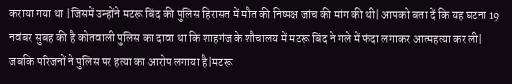कराया गया था |जिसमें उन्होंने मटरू बिंद की पुलिस हिरासत में मौत की निष्पक्ष जांच की मांग की थी| आपको बता दें कि यह घटना 19 नवंबर सुबह की है कोतवाली पुलिस का दावा था कि शाहगंज के शौचालय में मटरू बिंद ने गले में फंदा लगाकर आत्महत्या कर ली| जबकि परिजनों ने पुलिस पर हत्या का आरोप लगाया है|मटरू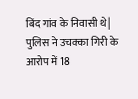बिंद गांव के निवासी थे| पुलिस ने उचक्का गिरी के आरोप में 18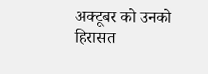अक्टूबर को उनको हिरासत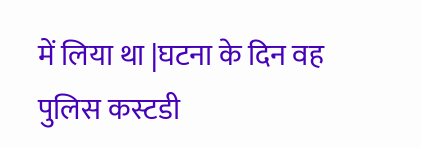में लिया था |घटना के दिन वह पुलिस कस्टडी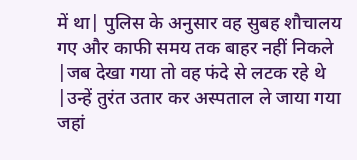में था| पुलिस के अनुसार वह सुबह शौचालय गए और काफी समय तक बाहर नहीं निकले |जब देखा गया तो वह फंदे से लटक रहे थे |उन्हें तुरंत उतार कर अस्पताल ले जाया गया जहां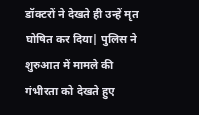डॉक्टरों ने देखते ही उन्हें मृत घोषित कर दिया| पुलिस ने शुरुआत में मामले की गंभीरता को देखते हुए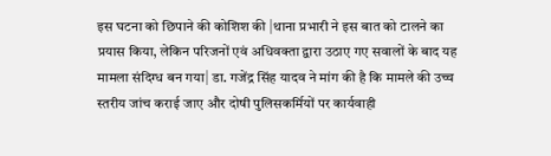इस घटना को छिपाने की कोशिश की |थाना प्रभारी ने इस बात को टालने का प्रयास किया, लेकिन परिजनों एवं अधिवक्ता द्वारा उठाए गए सवालों के बाद यह मामला संदिग्ध बन गया| डा. गजेंद्र सिंह यादव ने मांग की है कि मामले की उच्च स्तरीय जांच कराई जाए और दोषी पुलिसकर्मियों पर कार्यवाही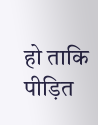हो ताकि पीड़ित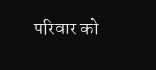परिवार को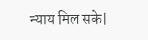न्याय मिल सके|